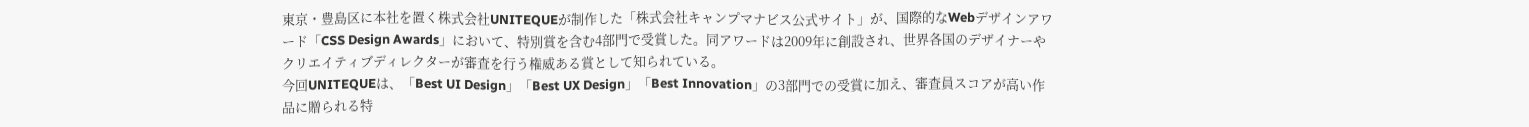東京・豊島区に本社を置く株式会社UNITEQUEが制作した「株式会社キャンプマナビス公式サイト」が、国際的なWebデザインアワード「CSS Design Awards」において、特別賞を含む4部門で受賞した。同アワードは2009年に創設され、世界各国のデザイナーやクリエイティブディレクターが審査を行う権威ある賞として知られている。
今回UNITEQUEは、「Best UI Design」「Best UX Design」「Best Innovation」の3部門での受賞に加え、審査員スコアが高い作品に贈られる特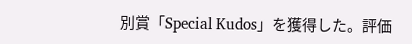別賞「Special Kudos」を獲得した。評価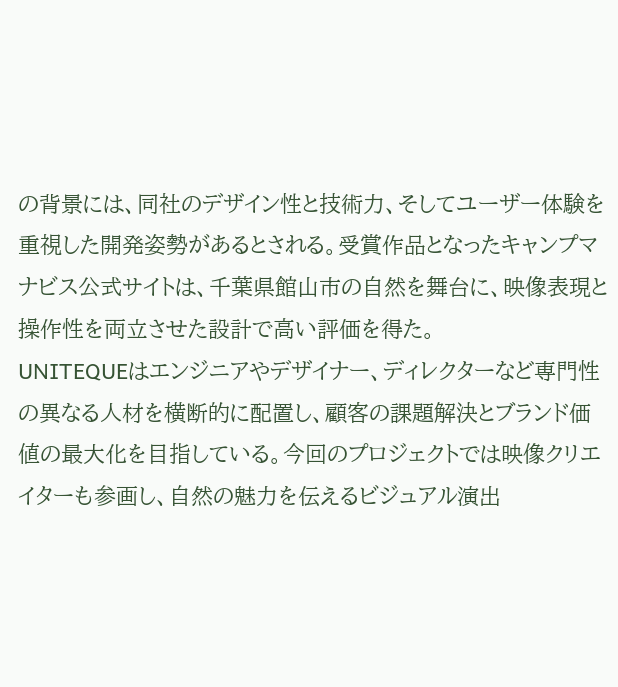の背景には、同社のデザイン性と技術力、そしてユーザー体験を重視した開発姿勢があるとされる。受賞作品となったキャンプマナビス公式サイトは、千葉県館山市の自然を舞台に、映像表現と操作性を両立させた設計で高い評価を得た。
UNITEQUEはエンジニアやデザイナー、ディレクターなど専門性の異なる人材を横断的に配置し、顧客の課題解決とブランド価値の最大化を目指している。今回のプロジェクトでは映像クリエイターも参画し、自然の魅力を伝えるビジュアル演出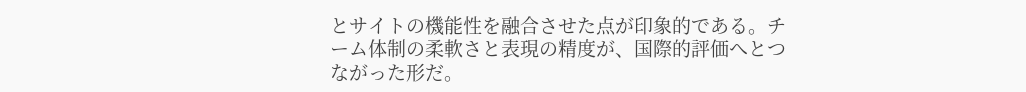とサイトの機能性を融合させた点が印象的である。チーム体制の柔軟さと表現の精度が、国際的評価へとつながった形だ。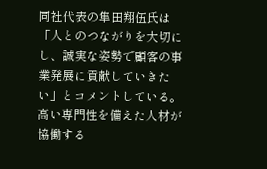同社代表の隼田翔伍氏は「人とのつながりを大切にし、誠実な姿勢で顧客の事業発展に貢献していきたい」とコメントしている。高い専門性を備えた人材が協働する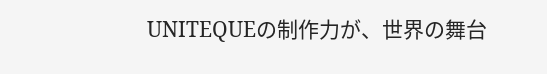UNITEQUEの制作力が、世界の舞台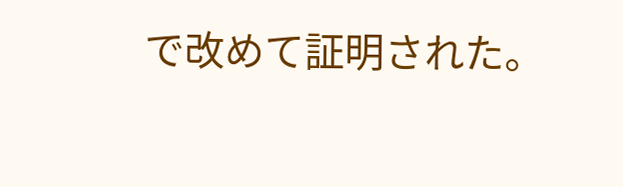で改めて証明された。